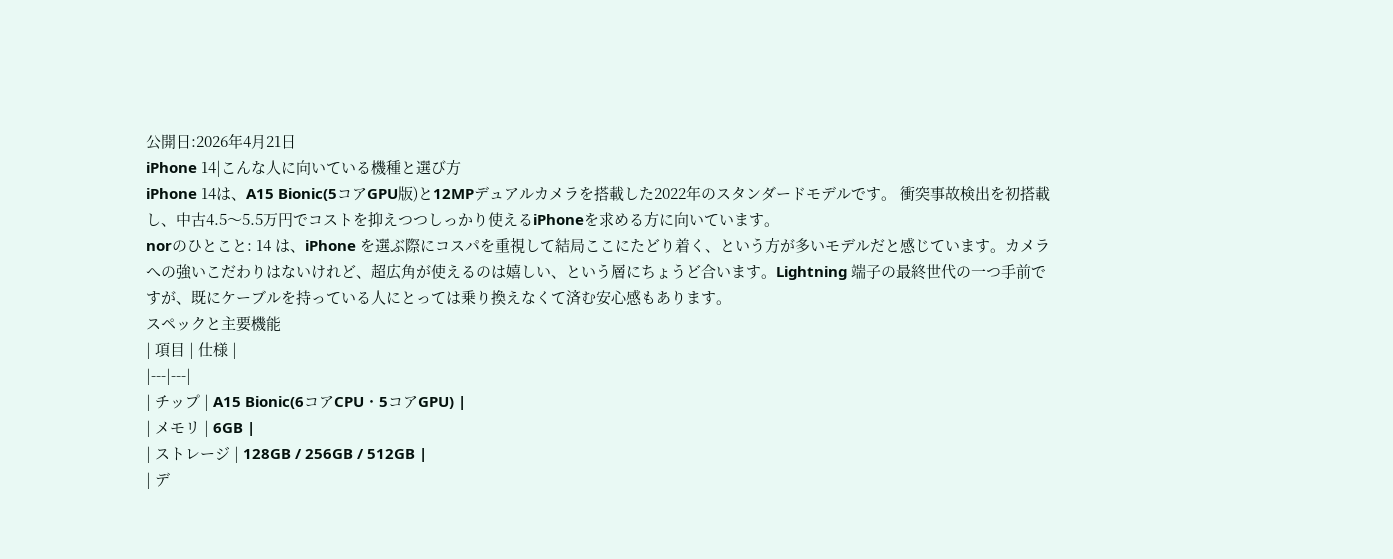公開日:2026年4月21日
iPhone 14|こんな人に向いている機種と選び方
iPhone 14は、A15 Bionic(5コアGPU版)と12MPデュアルカメラを搭載した2022年のスタンダードモデルです。 衝突事故検出を初搭載し、中古4.5〜5.5万円でコストを抑えつつしっかり使えるiPhoneを求める方に向いています。
norのひとこと: 14 は、iPhone を選ぶ際にコスパを重視して結局ここにたどり着く、という方が多いモデルだと感じています。カメラへの強いこだわりはないけれど、超広角が使えるのは嬉しい、という層にちょうど合います。Lightning 端子の最終世代の一つ手前ですが、既にケーブルを持っている人にとっては乗り換えなくて済む安心感もあります。
スペックと主要機能
| 項目 | 仕様 |
|---|---|
| チップ | A15 Bionic(6コアCPU・5コアGPU) |
| メモリ | 6GB |
| ストレージ | 128GB / 256GB / 512GB |
| デ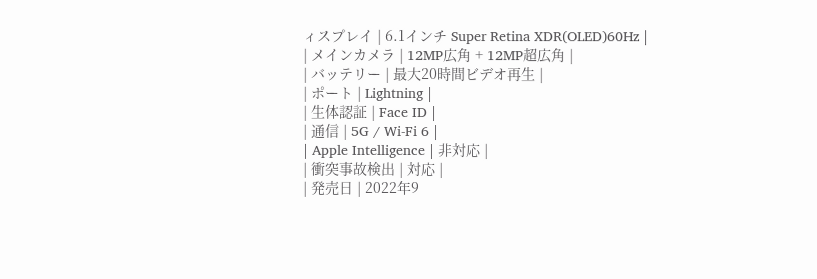ィスプレイ | 6.1インチ Super Retina XDR(OLED)60Hz |
| メインカメラ | 12MP広角 + 12MP超広角 |
| バッテリー | 最大20時間ビデオ再生 |
| ポート | Lightning |
| 生体認証 | Face ID |
| 通信 | 5G / Wi-Fi 6 |
| Apple Intelligence | 非対応 |
| 衝突事故検出 | 対応 |
| 発売日 | 2022年9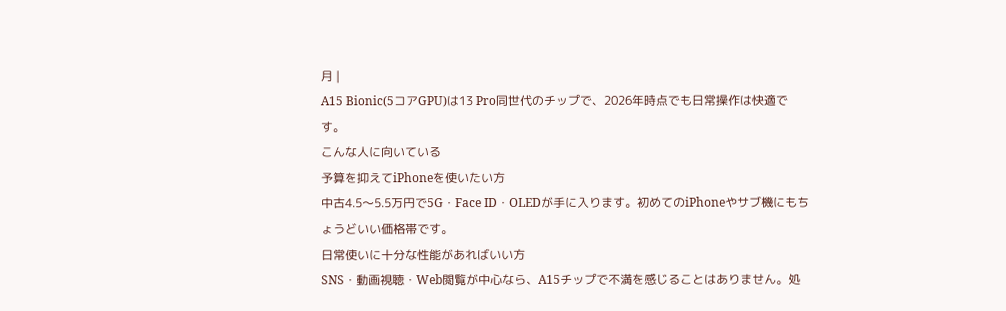月 |
A15 Bionic(5コアGPU)は13 Pro同世代のチップで、2026年時点でも日常操作は快適です。
こんな人に向いている
予算を抑えてiPhoneを使いたい方
中古4.5〜5.5万円で5G・Face ID・OLEDが手に入ります。初めてのiPhoneやサブ機にもちょうどいい価格帯です。
日常使いに十分な性能があればいい方
SNS・動画視聴・Web閲覧が中心なら、A15チップで不満を感じることはありません。処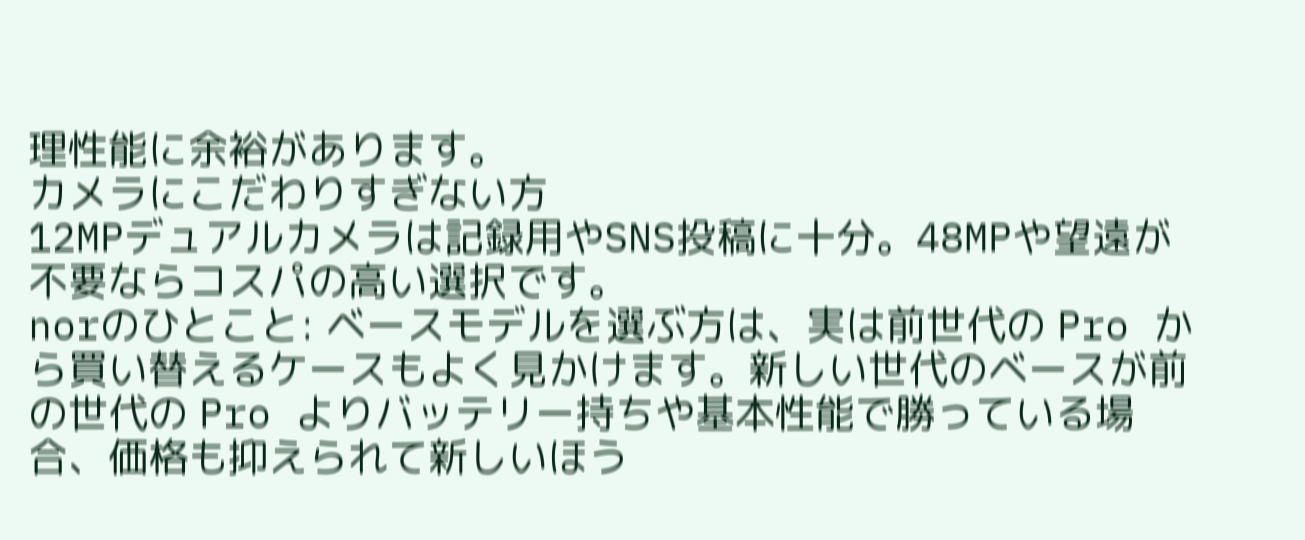理性能に余裕があります。
カメラにこだわりすぎない方
12MPデュアルカメラは記録用やSNS投稿に十分。48MPや望遠が不要ならコスパの高い選択です。
norのひとこと: ベースモデルを選ぶ方は、実は前世代の Pro から買い替えるケースもよく見かけます。新しい世代のベースが前の世代の Pro よりバッテリー持ちや基本性能で勝っている場合、価格も抑えられて新しいほう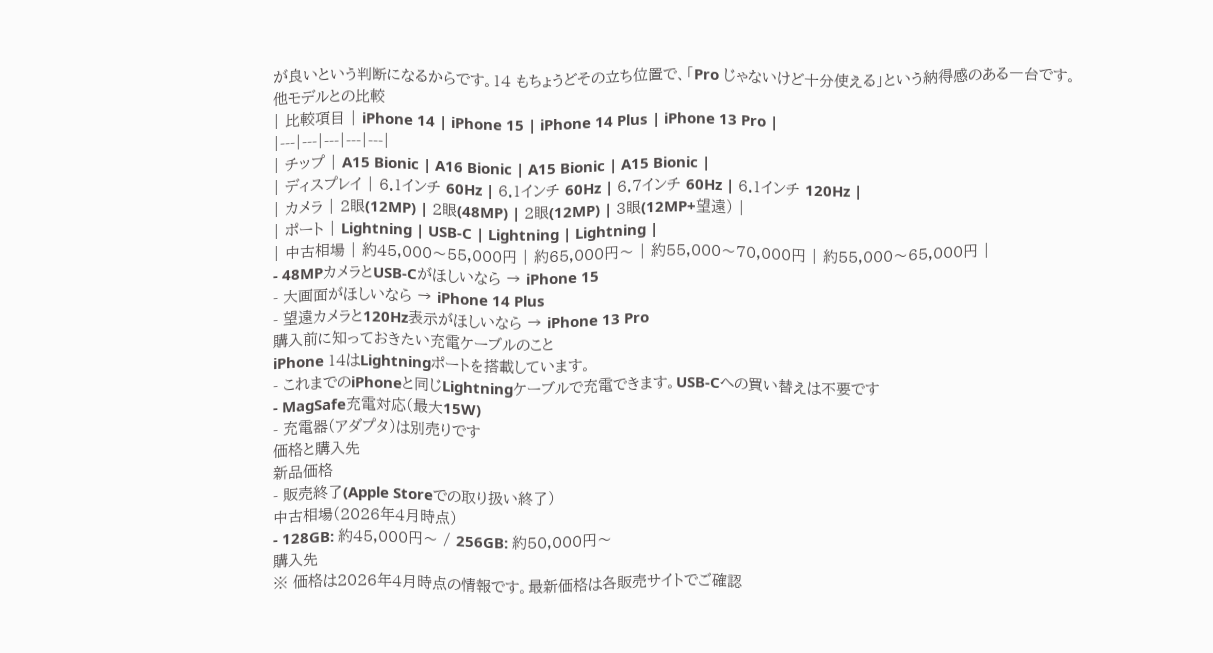が良いという判断になるからです。14 もちょうどその立ち位置で、「Pro じゃないけど十分使える」という納得感のある一台です。
他モデルとの比較
| 比較項目 | iPhone 14 | iPhone 15 | iPhone 14 Plus | iPhone 13 Pro |
|---|---|---|---|---|
| チップ | A15 Bionic | A16 Bionic | A15 Bionic | A15 Bionic |
| ディスプレイ | 6.1インチ 60Hz | 6.1インチ 60Hz | 6.7インチ 60Hz | 6.1インチ 120Hz |
| カメラ | 2眼(12MP) | 2眼(48MP) | 2眼(12MP) | 3眼(12MP+望遠) |
| ポート | Lightning | USB-C | Lightning | Lightning |
| 中古相場 | 約45,000〜55,000円 | 約65,000円〜 | 約55,000〜70,000円 | 約55,000〜65,000円 |
- 48MPカメラとUSB-Cがほしいなら → iPhone 15
- 大画面がほしいなら → iPhone 14 Plus
- 望遠カメラと120Hz表示がほしいなら → iPhone 13 Pro
購入前に知っておきたい充電ケーブルのこと
iPhone 14はLightningポートを搭載しています。
- これまでのiPhoneと同じLightningケーブルで充電できます。USB-Cへの買い替えは不要です
- MagSafe充電対応(最大15W)
- 充電器(アダプタ)は別売りです
価格と購入先
新品価格
- 販売終了(Apple Storeでの取り扱い終了)
中古相場(2026年4月時点)
- 128GB: 約45,000円〜 / 256GB: 約50,000円〜
購入先
※ 価格は2026年4月時点の情報です。最新価格は各販売サイトでご確認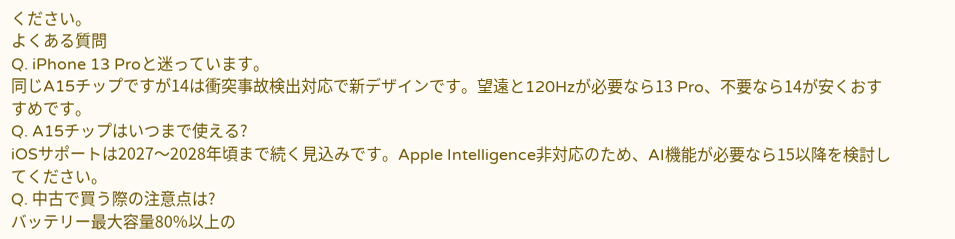ください。
よくある質問
Q. iPhone 13 Proと迷っています。
同じA15チップですが14は衝突事故検出対応で新デザインです。望遠と120Hzが必要なら13 Pro、不要なら14が安くおすすめです。
Q. A15チップはいつまで使える?
iOSサポートは2027〜2028年頃まで続く見込みです。Apple Intelligence非対応のため、AI機能が必要なら15以降を検討してください。
Q. 中古で買う際の注意点は?
バッテリー最大容量80%以上の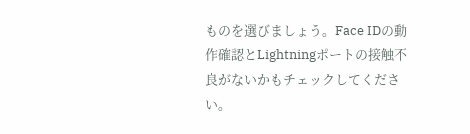ものを選びましょう。Face IDの動作確認とLightningポートの接触不良がないかもチェックしてください。